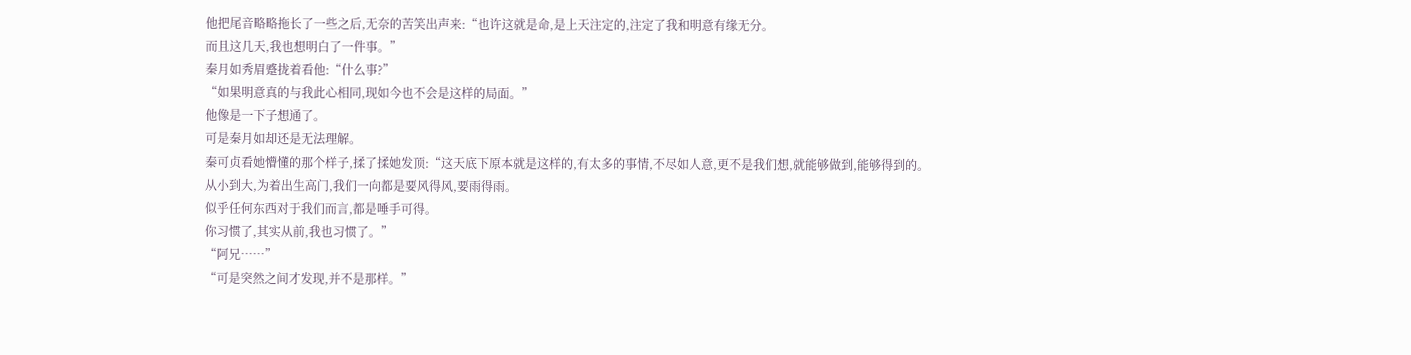他把尾音略略拖长了一些之后,无奈的苦笑出声来:“也许这就是命,是上天注定的,注定了我和明意有缘无分。
而且这几天,我也想明白了一件事。”
秦月如秀眉蹙拢着看他:“什么事?”
“如果明意真的与我此心相同,现如今也不会是这样的局面。”
他像是一下子想通了。
可是秦月如却还是无法理解。
秦可贞看她懵懂的那个样子,揉了揉她发顶:“这天底下原本就是这样的,有太多的事情,不尽如人意,更不是我们想,就能够做到,能够得到的。
从小到大,为着出生高门,我们一向都是要风得风,要雨得雨。
似乎任何东西对于我们而言,都是唾手可得。
你习惯了,其实从前,我也习惯了。”
“阿兄……”
“可是突然之间才发现,并不是那样。”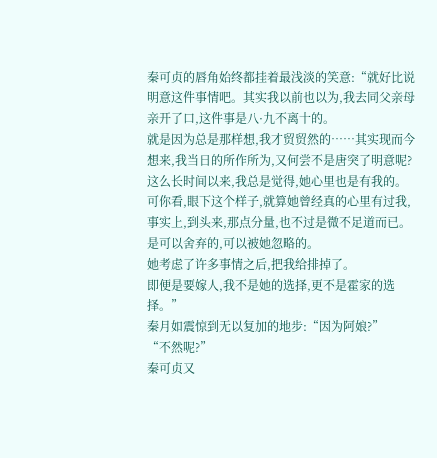秦可贞的唇角始终都挂着最浅淡的笑意:“就好比说明意这件事情吧。其实我以前也以为,我去同父亲母亲开了口,这件事是八·九不离十的。
就是因为总是那样想,我才贸贸然的……其实现而今想来,我当日的所作所为,又何尝不是唐突了明意呢?
这么长时间以来,我总是觉得,她心里也是有我的。
可你看,眼下这个样子,就算她曾经真的心里有过我,事实上,到头来,那点分量,也不过是微不足道而已。
是可以舍弃的,可以被她忽略的。
她考虑了许多事情之后,把我给排掉了。
即便是要嫁人,我不是她的选择,更不是霍家的选择。”
秦月如震惊到无以复加的地步:“因为阿娘?”
“不然呢?”
秦可贞又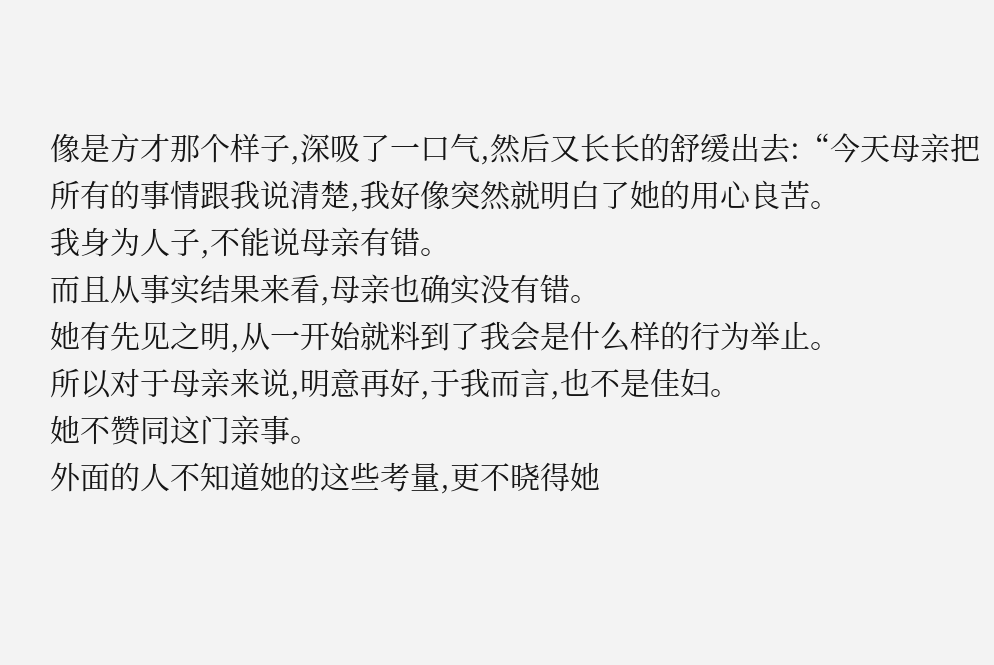像是方才那个样子,深吸了一口气,然后又长长的舒缓出去:“今天母亲把所有的事情跟我说清楚,我好像突然就明白了她的用心良苦。
我身为人子,不能说母亲有错。
而且从事实结果来看,母亲也确实没有错。
她有先见之明,从一开始就料到了我会是什么样的行为举止。
所以对于母亲来说,明意再好,于我而言,也不是佳妇。
她不赞同这门亲事。
外面的人不知道她的这些考量,更不晓得她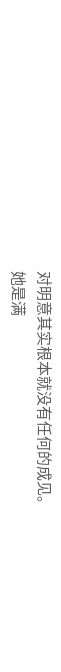对明意其实根本就没有任何的成见。
她是满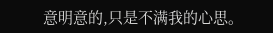意明意的,只是不满我的心思。